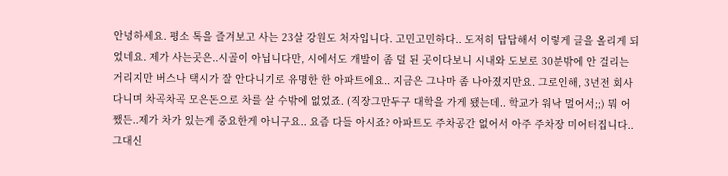안녕하세요. 평소 톡을 즐겨보고 사는 23살 강원도 처자입니다. 고민고민하다.. 도저히 답답해서 이렇게 글을 올리게 되었네요. 제가 사는곳은..시골이 아닙니다만, 시에서도 개발이 좀 덜 된 곳이다보니 시내와 도보로 30분밖에 안 걸리는 거리지만 버스나 택시가 잘 안다니기로 유명한 한 아파트에요.. 지금은 그나마 좀 나아졌지만요. 그로인해, 3년전 회사다니며 차곡차곡 모은돈으로 차를 살 수밖에 없었죠. (직장그만두구 대학을 가게 됐는데.. 학교가 워낙 멀어서;;) 뭐 어쨌든..제가 차가 있는게 중요한게 아니구요.. 요즘 다들 아시죠? 아파트도 주차공간 없어서 아주 주차장 미어터집니다.. 그대신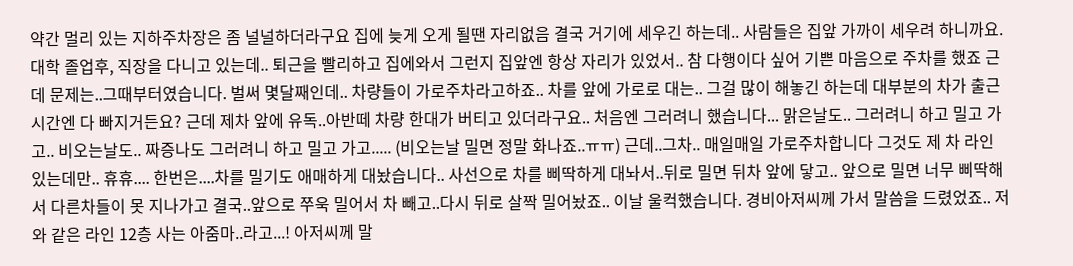약간 멀리 있는 지하주차장은 좀 널널하더라구요 집에 늦게 오게 될땐 자리없음 결국 거기에 세우긴 하는데.. 사람들은 집앞 가까이 세우려 하니까요. 대학 졸업후, 직장을 다니고 있는데.. 퇴근을 빨리하고 집에와서 그런지 집앞엔 항상 자리가 있었서.. 참 다행이다 싶어 기쁜 마음으로 주차를 했죠 근데 문제는..그때부터였습니다. 벌써 몇달째인데.. 차량들이 가로주차라고하죠.. 차를 앞에 가로로 대는.. 그걸 많이 해놓긴 하는데 대부분의 차가 출근시간엔 다 빠지거든요? 근데 제차 앞에 유독..아반떼 차량 한대가 버티고 있더라구요.. 처음엔 그러려니 했습니다... 맑은날도.. 그러려니 하고 밀고 가고.. 비오는날도.. 짜증나도 그러려니 하고 밀고 가고..... (비오는날 밀면 정말 화나죠..ㅠㅠ) 근데..그차.. 매일매일 가로주차합니다 그것도 제 차 라인 있는데만.. 휴휴.... 한번은....차를 밀기도 애매하게 대놨습니다.. 사선으로 차를 삐딱하게 대놔서..뒤로 밀면 뒤차 앞에 닿고.. 앞으로 밀면 너무 삐딱해서 다른차들이 못 지나가고 결국..앞으로 쭈욱 밀어서 차 빼고..다시 뒤로 살짝 밀어놨죠.. 이날 울컥했습니다. 경비아저씨께 가서 말씀을 드렸었죠.. 저와 같은 라인 12층 사는 아줌마..라고...! 아저씨께 말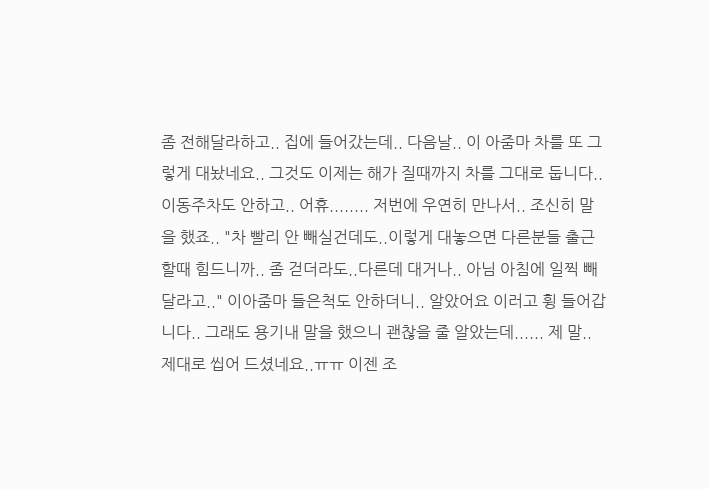좀 전해달라하고.. 집에 들어갔는데.. 다음날.. 이 아줌마 차를 또 그렇게 대놨네요.. 그것도 이제는 해가 질때까지 차를 그대로 둡니다..이동주차도 안하고.. 어휴........ 저번에 우연히 만나서.. 조신히 말을 했죠.. "차 빨리 안 빼실건데도..이렇게 대놓으면 다른분들 출근할때 힘드니까.. 좀 걷더라도..다른데 대거나.. 아님 아침에 일찍 빼달라고.." 이아줌마 들은척도 안하더니.. 알았어요 이러고 휭 들어갑니다.. 그래도 용기내 말을 했으니 괜찮을 줄 알았는데...... 제 말.. 제대로 씹어 드셨네요..ㅠㅠ 이젠 조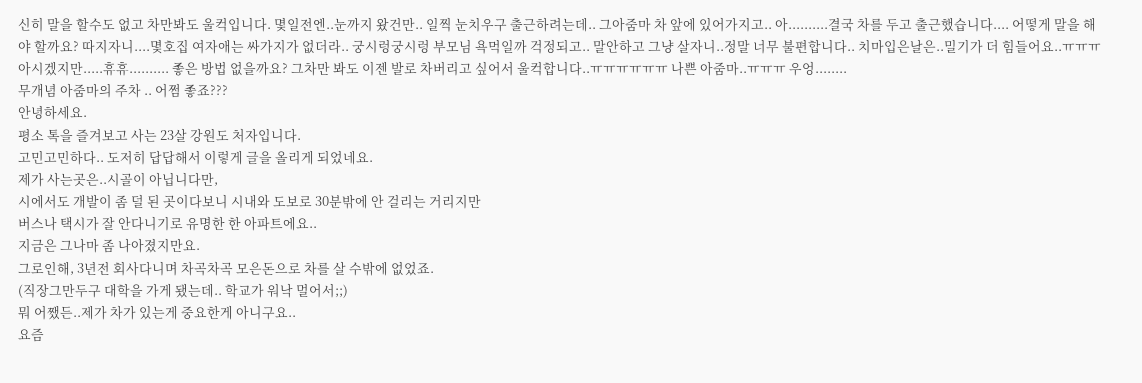신히 말을 할수도 없고 차만봐도 울컥입니다. 몇일전엔..눈까지 왔건만.. 일찍 눈치우구 출근하려는데.. 그아줌마 차 앞에 있어가지고.. 아..........결국 차를 두고 출근했습니다.... 어떻게 말을 해야 할까요? 따지자니....몇호집 여자애는 싸가지가 없더라.. 궁시렁궁시렁 부모님 욕먹일까 걱정되고.. 말안하고 그냥 살자니..정말 너무 불편합니다.. 치마입은날은..밀기가 더 힘들어요..ㅠㅠㅠ 아시겠지만.....휴휴.......... 좋은 방법 없을까요? 그차만 봐도 이젠 발로 차버리고 싶어서 울컥합니다..ㅠㅠㅠㅠㅠㅠ 나쁜 아줌마..ㅠㅠㅠ 우엉........
무개념 아줌마의 주차 .. 어쩜 좋죠???
안녕하세요.
평소 톡을 즐겨보고 사는 23살 강원도 처자입니다.
고민고민하다.. 도저히 답답해서 이렇게 글을 올리게 되었네요.
제가 사는곳은..시골이 아닙니다만,
시에서도 개발이 좀 덜 된 곳이다보니 시내와 도보로 30분밖에 안 걸리는 거리지만
버스나 택시가 잘 안다니기로 유명한 한 아파트에요..
지금은 그나마 좀 나아졌지만요.
그로인해, 3년전 회사다니며 차곡차곡 모은돈으로 차를 살 수밖에 없었죠.
(직장그만두구 대학을 가게 됐는데.. 학교가 워낙 멀어서;;)
뭐 어쨌든..제가 차가 있는게 중요한게 아니구요..
요즘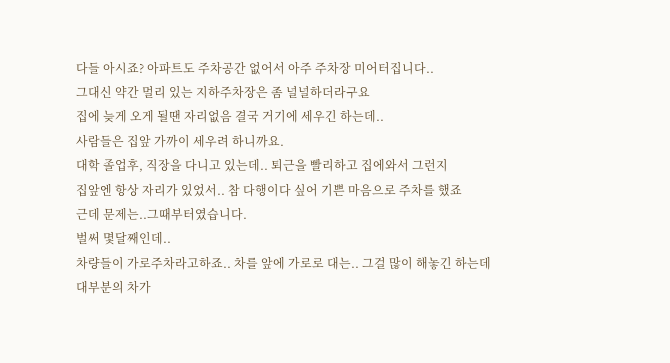다들 아시죠? 아파트도 주차공간 없어서 아주 주차장 미어터집니다..
그대신 약간 멀리 있는 지하주차장은 좀 널널하더라구요
집에 늦게 오게 될땐 자리없음 결국 거기에 세우긴 하는데..
사람들은 집앞 가까이 세우려 하니까요.
대학 졸업후, 직장을 다니고 있는데.. 퇴근을 빨리하고 집에와서 그런지
집앞엔 항상 자리가 있었서.. 참 다행이다 싶어 기쁜 마음으로 주차를 했죠
근데 문제는..그때부터였습니다.
벌써 몇달째인데..
차량들이 가로주차라고하죠.. 차를 앞에 가로로 대는.. 그걸 많이 해놓긴 하는데
대부분의 차가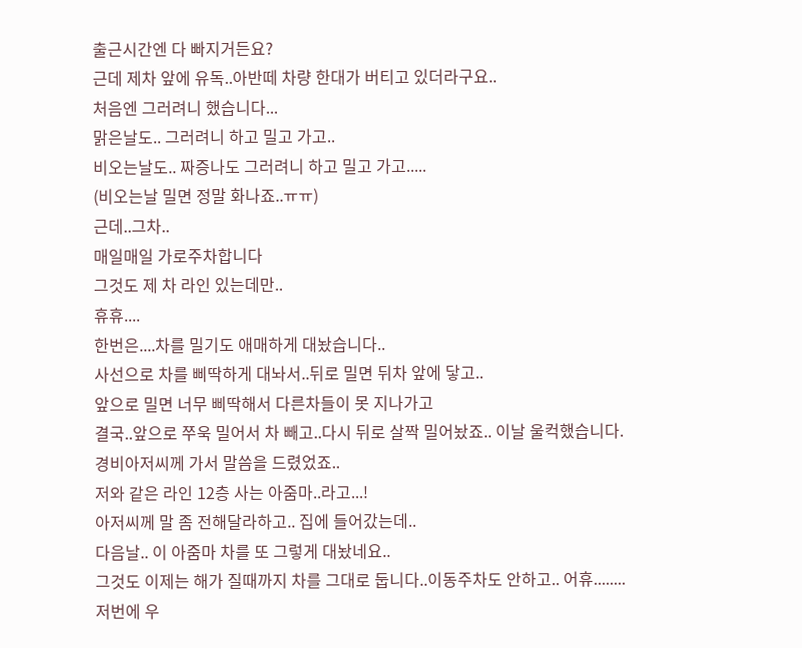출근시간엔 다 빠지거든요?
근데 제차 앞에 유독..아반떼 차량 한대가 버티고 있더라구요..
처음엔 그러려니 했습니다...
맑은날도.. 그러려니 하고 밀고 가고..
비오는날도.. 짜증나도 그러려니 하고 밀고 가고.....
(비오는날 밀면 정말 화나죠..ㅠㅠ)
근데..그차..
매일매일 가로주차합니다
그것도 제 차 라인 있는데만..
휴휴....
한번은....차를 밀기도 애매하게 대놨습니다..
사선으로 차를 삐딱하게 대놔서..뒤로 밀면 뒤차 앞에 닿고..
앞으로 밀면 너무 삐딱해서 다른차들이 못 지나가고
결국..앞으로 쭈욱 밀어서 차 빼고..다시 뒤로 살짝 밀어놨죠.. 이날 울컥했습니다.
경비아저씨께 가서 말씀을 드렸었죠..
저와 같은 라인 12층 사는 아줌마..라고...!
아저씨께 말 좀 전해달라하고.. 집에 들어갔는데..
다음날.. 이 아줌마 차를 또 그렇게 대놨네요..
그것도 이제는 해가 질때까지 차를 그대로 둡니다..이동주차도 안하고.. 어휴........
저번에 우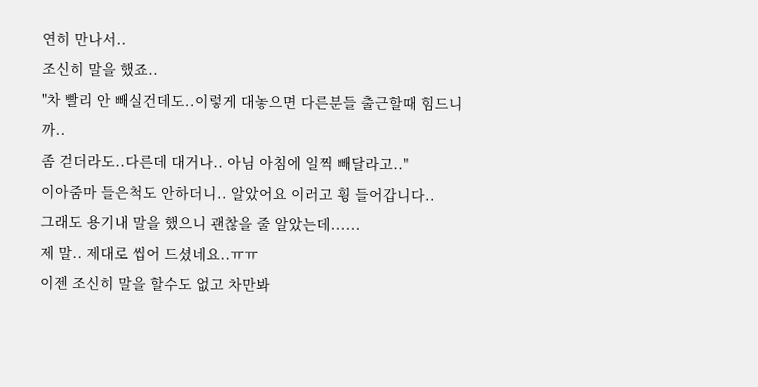연히 만나서..
조신히 말을 했죠..
"차 빨리 안 빼실건데도..이렇게 대놓으면 다른분들 출근할때 힘드니까..
좀 걷더라도..다른데 대거나.. 아님 아침에 일찍 빼달라고.."
이아줌마 들은척도 안하더니.. 알았어요 이러고 휭 들어갑니다..
그래도 용기내 말을 했으니 괜찮을 줄 알았는데......
제 말.. 제대로 씹어 드셨네요..ㅠㅠ
이젠 조신히 말을 할수도 없고 차만봐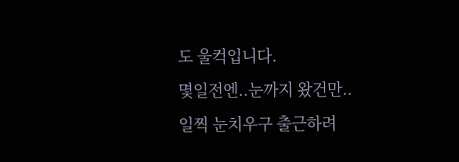도 울컥입니다.
몇일전엔..눈까지 왔건만..
일찍 눈치우구 출근하려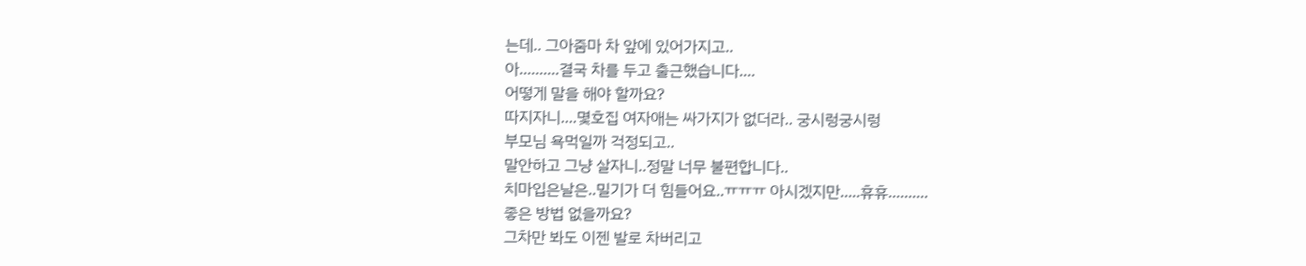는데.. 그아줌마 차 앞에 있어가지고..
아..........결국 차를 두고 출근했습니다....
어떻게 말을 해야 할까요?
따지자니....몇호집 여자애는 싸가지가 없더라.. 궁시렁궁시렁
부모님 욕먹일까 걱정되고..
말안하고 그냥 살자니..정말 너무 불편합니다..
치마입은날은..밀기가 더 힘들어요..ㅠㅠㅠ 아시겠지만.....휴휴..........
좋은 방법 없을까요?
그차만 봐도 이젠 발로 차버리고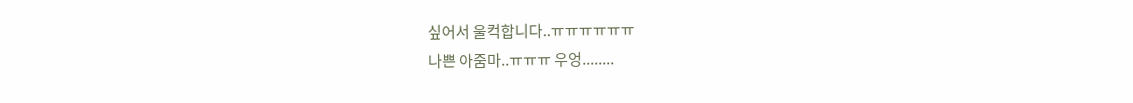싶어서 울컥합니다..ㅠㅠㅠㅠㅠㅠ
나쁜 아줌마..ㅠㅠㅠ 우엉........